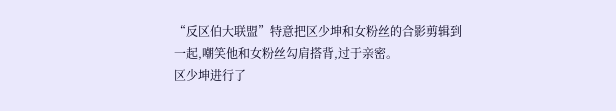“反区伯大联盟”特意把区少坤和女粉丝的合影剪辑到一起,嘲笑他和女粉丝勾肩搭背,过于亲密。
区少坤进行了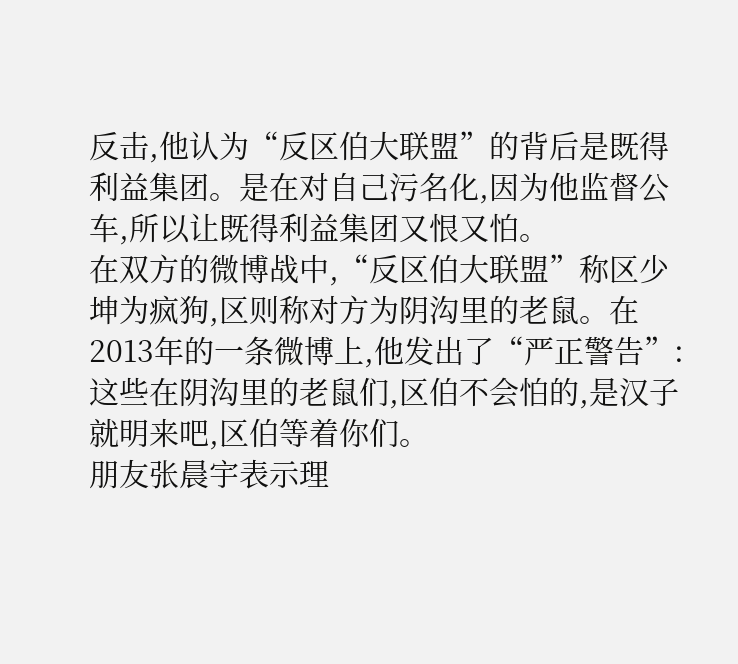反击,他认为“反区伯大联盟”的背后是既得利益集团。是在对自己污名化,因为他监督公车,所以让既得利益集团又恨又怕。
在双方的微博战中,“反区伯大联盟”称区少坤为疯狗,区则称对方为阴沟里的老鼠。在2013年的一条微博上,他发出了“严正警告”:这些在阴沟里的老鼠们,区伯不会怕的,是汉子就明来吧,区伯等着你们。
朋友张晨宇表示理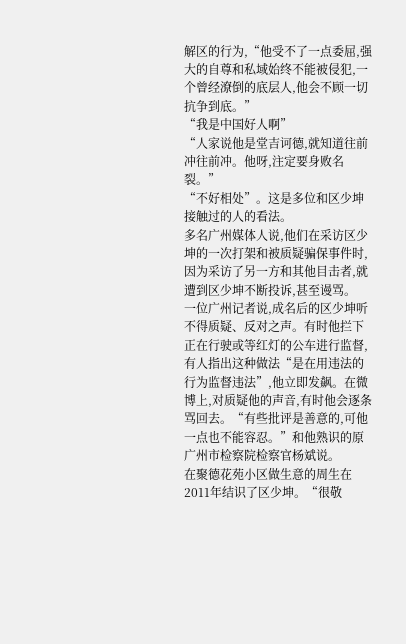解区的行为,“他受不了一点委屈,强大的自尊和私域始终不能被侵犯,一个曾经潦倒的底层人,他会不顾一切抗争到底。”
“我是中国好人啊”
“人家说他是堂吉诃德,就知道往前冲往前冲。他呀,注定要身败名裂。”
“不好相处”。这是多位和区少坤接触过的人的看法。
多名广州媒体人说,他们在采访区少坤的一次打架和被质疑骗保事件时,因为采访了另一方和其他目击者,就遭到区少坤不断投诉,甚至谩骂。
一位广州记者说,成名后的区少坤听不得质疑、反对之声。有时他拦下正在行驶或等红灯的公车进行监督,有人指出这种做法“是在用违法的行为监督违法”,他立即发飙。在微博上,对质疑他的声音,有时他会逐条骂回去。“有些批评是善意的,可他一点也不能容忍。”和他熟识的原广州市检察院检察官杨斌说。
在聚德花苑小区做生意的周生在2011年结识了区少坤。“很敬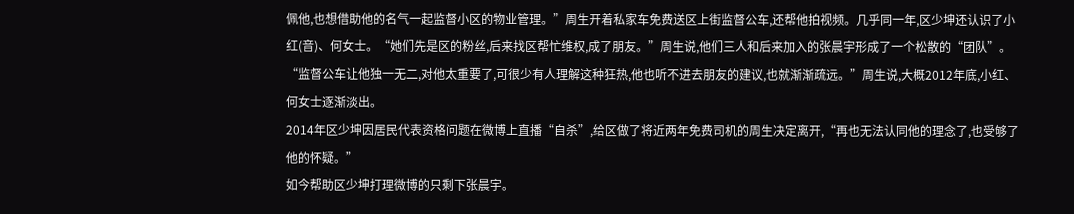佩他,也想借助他的名气一起监督小区的物业管理。”周生开着私家车免费送区上街监督公车,还帮他拍视频。几乎同一年,区少坤还认识了小红(音)、何女士。“她们先是区的粉丝,后来找区帮忙维权,成了朋友。”周生说,他们三人和后来加入的张晨宇形成了一个松散的“团队”。
“监督公车让他独一无二,对他太重要了,可很少有人理解这种狂热,他也听不进去朋友的建议,也就渐渐疏远。”周生说,大概2012年底,小红、何女士逐渐淡出。
2014年区少坤因居民代表资格问题在微博上直播“自杀”,给区做了将近两年免费司机的周生决定离开,“再也无法认同他的理念了,也受够了他的怀疑。”
如今帮助区少坤打理微博的只剩下张晨宇。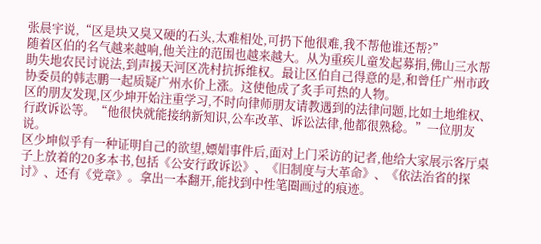张晨宇说,“区是块又臭又硬的石头,太难相处,可扔下他很难,我不帮他谁还帮?”
随着区伯的名气越来越响,他关注的范围也越来越大。从为重疾儿童发起募捐,佛山三水帮助失地农民讨说法,到声援天河区冼村抗拆维权。最让区伯自己得意的是,和曾任广州市政协委员的韩志鹏一起质疑广州水价上涨。这使他成了炙手可热的人物。
区的朋友发现,区少坤开始注重学习,不时向律师朋友请教遇到的法律问题,比如土地维权、行政诉讼等。“他很快就能接纳新知识,公车改革、诉讼法律,他都很熟稔。”一位朋友说。
区少坤似乎有一种证明自己的欲望,嫖娼事件后,面对上门采访的记者,他给大家展示客厅桌子上放着的20多本书,包括《公安行政诉讼》、《旧制度与大革命》、《依法治省的探讨》、还有《党章》。拿出一本翻开,能找到中性笔圈画过的痕迹。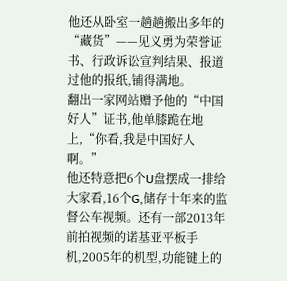他还从卧室一趟趟搬出多年的“藏货”——见义勇为荣誉证书、行政诉讼宣判结果、报道过他的报纸,铺得满地。
翻出一家网站赠予他的“中国好人”证书,他单膝跪在地上,“你看,我是中国好人啊。”
他还特意把6个U盘摆成一排给大家看,16个G,储存十年来的监督公车视频。还有一部2013年前拍视频的诺基亚平板手机,2005年的机型,功能键上的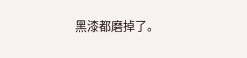黑漆都磨掉了。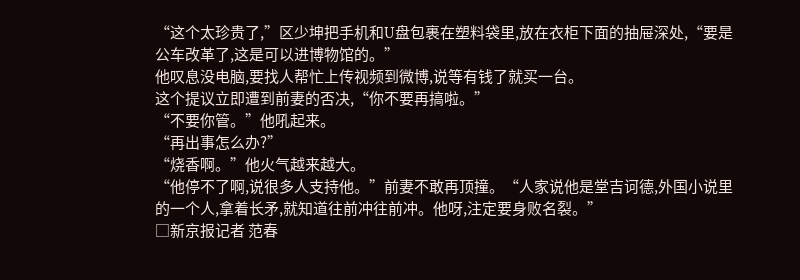“这个太珍贵了,”区少坤把手机和U盘包裹在塑料袋里,放在衣柜下面的抽屉深处,“要是公车改革了,这是可以进博物馆的。”
他叹息没电脑,要找人帮忙上传视频到微博,说等有钱了就买一台。
这个提议立即遭到前妻的否决,“你不要再搞啦。”
“不要你管。”他吼起来。
“再出事怎么办?”
“烧香啊。”他火气越来越大。
“他停不了啊,说很多人支持他。”前妻不敢再顶撞。“人家说他是堂吉诃德,外国小说里的一个人,拿着长矛,就知道往前冲往前冲。他呀,注定要身败名裂。”
□新京报记者 范春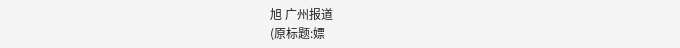旭 广州报道
(原标题:嫖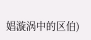娼漩涡中的区伯)